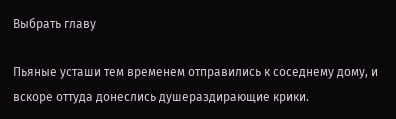Выбрать главу

Пьяные усташи тем временем отправились к соседнему дому, и вскоре оттуда донеслись душераздирающие крики.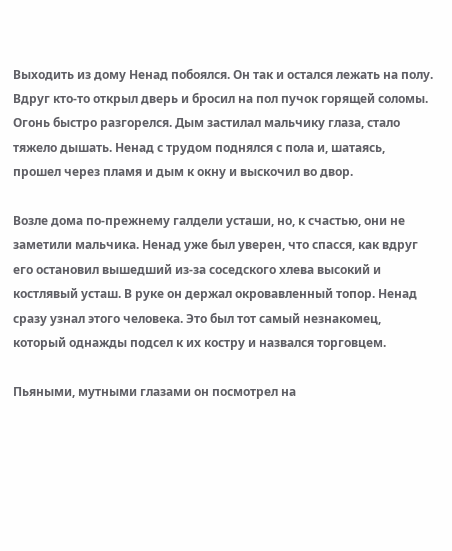Выходить из дому Ненад побоялся. Он так и остался лежать на полу. Вдруг кто-то открыл дверь и бросил на пол пучок горящей соломы. Огонь быстро разгорелся. Дым застилал мальчику глаза, стало тяжело дышать. Ненад с трудом поднялся с пола и, шатаясь, прошел через пламя и дым к окну и выскочил во двор.

Возле дома по-прежнему галдели усташи, но, к счастью, они не заметили мальчика. Ненад уже был уверен, что спасся, как вдруг его остановил вышедший из-за соседского хлева высокий и костлявый усташ. В руке он держал окровавленный топор. Ненад сразу узнал этого человека. Это был тот самый незнакомец, который однажды подсел к их костру и назвался торговцем.

Пьяными, мутными глазами он посмотрел на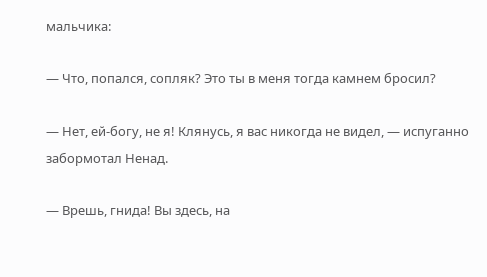мальчика:

— Что, попался, сопляк? Это ты в меня тогда камнем бросил?

— Нет, ей-богу, не я! Клянусь, я вас никогда не видел, — испуганно забормотал Ненад.

— Врешь, гнида! Вы здесь, на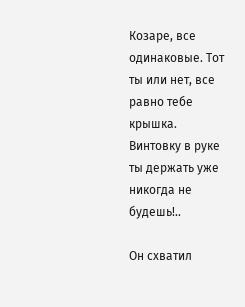Козаре, все одинаковые. Тот ты или нет, все равно тебе крышка. Винтовку в руке ты держать уже никогда не будешь!..

Он схватил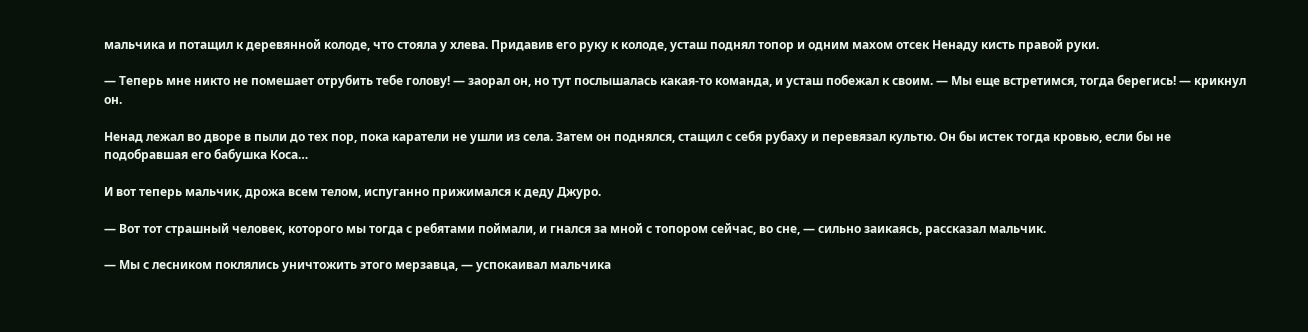мальчика и потащил к деревянной колоде, что стояла у хлева. Придавив его руку к колоде, усташ поднял топор и одним махом отсек Ненаду кисть правой руки.

— Теперь мне никто не помешает отрубить тебе голову! — заорал он, но тут послышалась какая-то команда, и усташ побежал к своим. — Мы еще встретимся, тогда берегись! — крикнул он.

Ненад лежал во дворе в пыли до тех пор, пока каратели не ушли из села. Затем он поднялся, стащил с себя рубаху и перевязал культю. Он бы истек тогда кровью, если бы не подобравшая его бабушка Коса…

И вот теперь мальчик, дрожа всем телом, испуганно прижимался к деду Джуро.

— Вот тот страшный человек, которого мы тогда с ребятами поймали, и гнался за мной с топором сейчас, во сне, — сильно заикаясь, рассказал мальчик.

— Мы с лесником поклялись уничтожить этого мерзавца, — успокаивал мальчика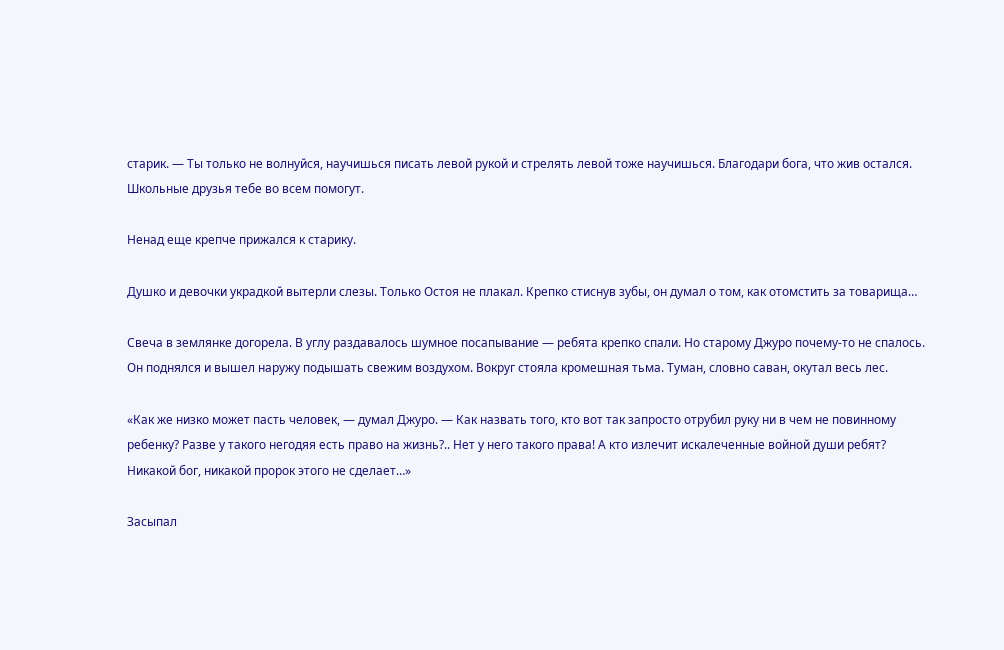старик. — Ты только не волнуйся, научишься писать левой рукой и стрелять левой тоже научишься. Благодари бога, что жив остался. Школьные друзья тебе во всем помогут.

Ненад еще крепче прижался к старику.

Душко и девочки украдкой вытерли слезы. Только Остоя не плакал. Крепко стиснув зубы, он думал о том, как отомстить за товарища…

Свеча в землянке догорела. В углу раздавалось шумное посапывание — ребята крепко спали. Но старому Джуро почему-то не спалось. Он поднялся и вышел наружу подышать свежим воздухом. Вокруг стояла кромешная тьма. Туман, словно саван, окутал весь лес.

«Как же низко может пасть человек, — думал Джуро. — Как назвать того, кто вот так запросто отрубил руку ни в чем не повинному ребенку? Разве у такого негодяя есть право на жизнь?.. Нет у него такого права! А кто излечит искалеченные войной души ребят? Никакой бог, никакой пророк этого не сделает…»

Засыпал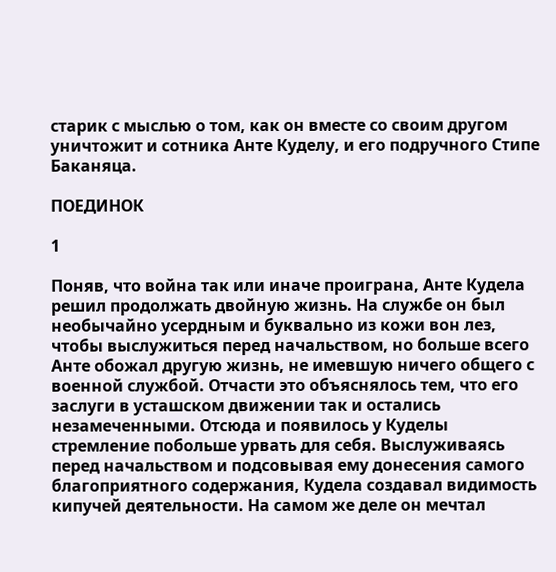старик с мыслью о том, как он вместе со своим другом уничтожит и сотника Анте Куделу, и его подручного Стипе Баканяца.

ПОЕДИНОК

1

Поняв, что война так или иначе проиграна, Анте Кудела решил продолжать двойную жизнь. На службе он был необычайно усердным и буквально из кожи вон лез, чтобы выслужиться перед начальством, но больше всего Анте обожал другую жизнь, не имевшую ничего общего с военной службой. Отчасти это объяснялось тем, что его заслуги в усташском движении так и остались незамеченными. Отсюда и появилось у Куделы стремление побольше урвать для себя. Выслуживаясь перед начальством и подсовывая ему донесения самого благоприятного содержания, Кудела создавал видимость кипучей деятельности. На самом же деле он мечтал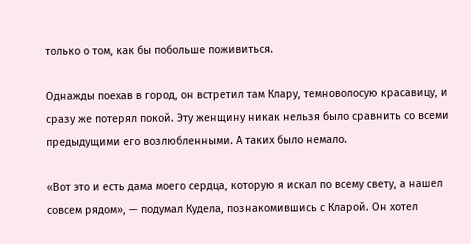только о том, как бы побольше поживиться.

Однажды поехав в город, он встретил там Клару, темноволосую красавицу, и сразу же потерял покой. Эту женщину никак нельзя было сравнить со всеми предыдущими его возлюбленными. А таких было немало.

«Вот это и есть дама моего сердца, которую я искал по всему свету, а нашел совсем рядом», — подумал Кудела, познакомившись с Кларой. Он хотел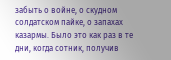забыть о войне, о скудном солдатском пайке, о запахах казармы. Было это как раз в те дни, когда сотник, получив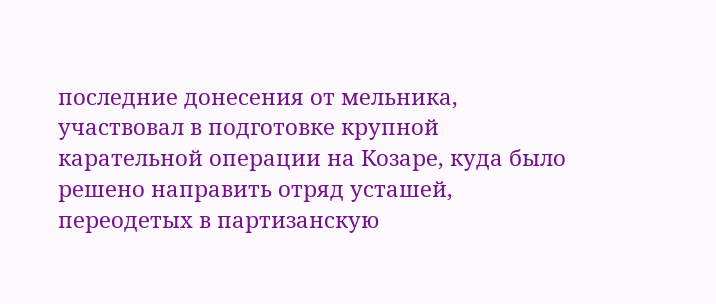последние донесения от мельника, участвовал в подготовке крупной карательной операции на Козаре, куда было решено направить отряд усташей, переодетых в партизанскую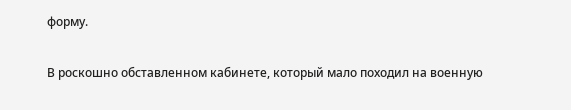форму.

В роскошно обставленном кабинете, который мало походил на военную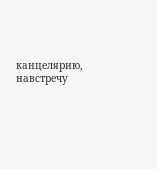канцелярию, навстречу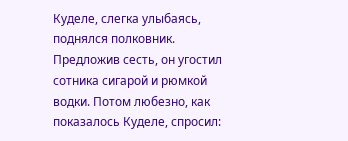Куделе, слегка улыбаясь, поднялся полковник. Предложив сесть, он угостил сотника сигарой и рюмкой водки. Потом любезно, как показалось Куделе, спросил: